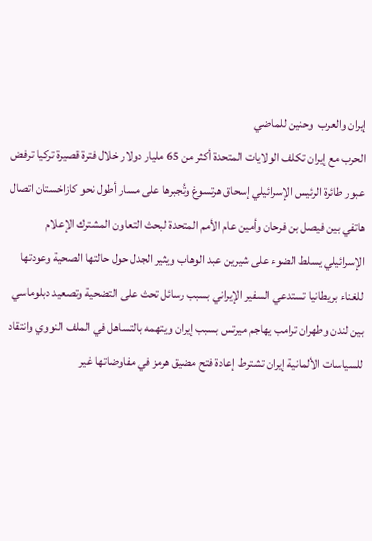إيران والعرب  وحنين للماضي
الحرب مع إيران تكلف الولايات المتحدة أكثر من 65 مليار دولار خلال فترة قصيرة تركيا ترفض عبور طائرة الرئيس الإسرائيلي إسحاق هرتسوغ وتُجبرها على مسار أطول نحو كازاخستان اتصال هاتفي بين فيصل بن فرحان وأمين عام الأمم المتحدة لبحث التعاون المشترك الإعلام الإسرائيلي يسلط الضوء على شيرين عبد الوهاب ويثير الجدل حول حالتها الصحية وعودتها للغناء بريطانيا تستدعي السفير الإيراني بسبب رسائل تحث على التضحية وتصعيد دبلوماسي بين لندن وطهران ترامب يهاجم ميرتس بسبب إيران ويتهمه بالتساهل في الملف النووي وانتقاد للسياسات الألمانية إيران تشترط إعادة فتح مضيق هرمز في مفاوضاتها غير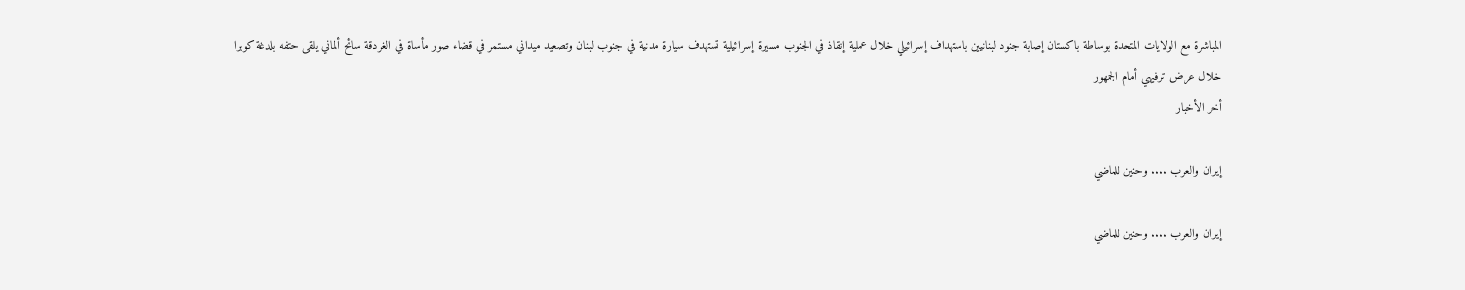المباشرة مع الولايات المتحدة بوساطة باكستان إصابة جنود لبنانيين باستهداف إسرائيلي خلال عملية إنقاذ في الجنوب مسيرة إسرائيلية تستهدف سيارة مدنية في جنوب لبنان وتصعيد ميداني مستمر في قضاء صور مأساة في الغردقة سائح ألماني يلقى حتفه بلدغة كوبرا خلال عرض ترفيهي أمام الجمهور
أخر الأخبار

إيران والعرب .... وحنين للماضي

إيران والعرب .... وحنين للماضي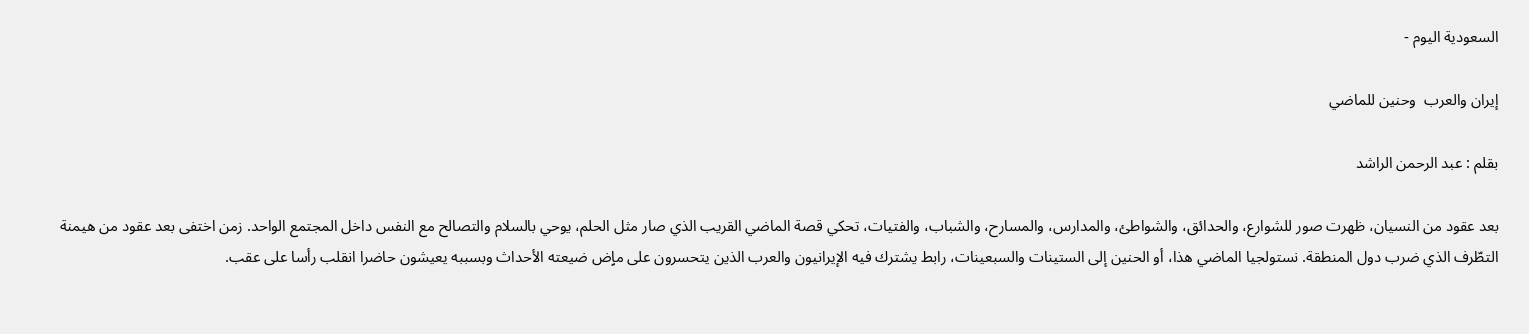السعودية اليوم -

إيران والعرب  وحنين للماضي

بقلم : عبد الرحمن الراشد

بعد عقود من النسيان، ظهرت صور للشوارع، والحدائق، والشواطئ، والمدارس، والمسارح، والشباب، والفتيات، تحكي قصة الماضي القريب الذي صار مثل الحلم، يوحي بالسلام والتصالح مع النفس داخل المجتمع الواحد. زمن اختفى بعد عقود من هيمنة التطّرف الذي ضرب دول المنطقة. نستولجيا الماضي هذا، أو الحنين إلى الستينات والسبعينات، رابط يشترك فيه الإيرانيون والعرب الذين يتحسرون على ماٍض ضيعته الأحداث وبسببه يعيشون حاضرا انقلب رأسا على عقب.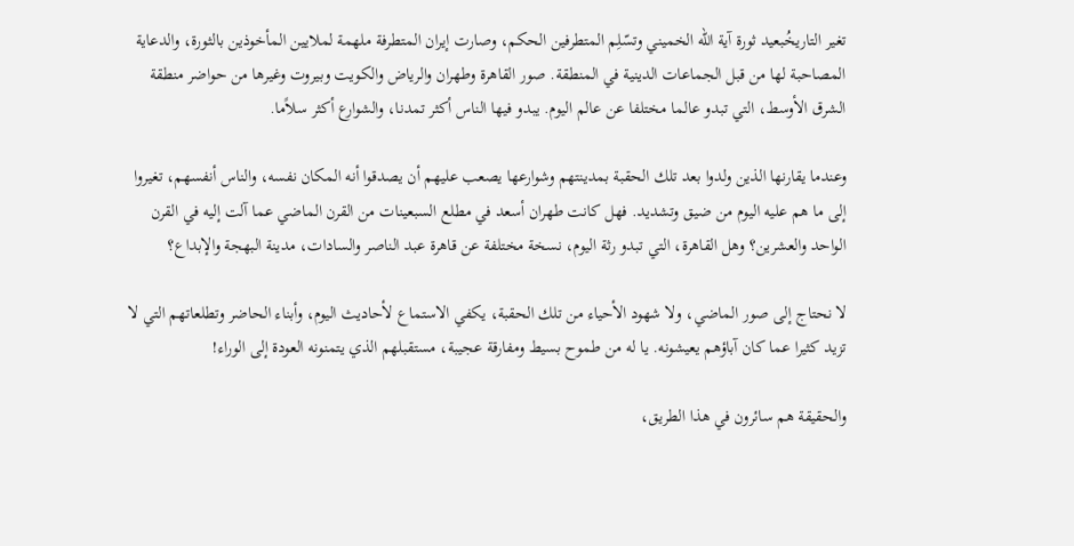تغير التاريخُبعيد ثورة آية الله الخميني وتسّلِم المتطرفين الحكم، وصارت إيران المتطرفة ملهمة لملايين المأخوذين بالثورة، والدعاية المصاحبة لها من قبل الجماعات الدينية في المنطقة. صور القاهرة وطهران والرياض والكويت وبيروت وغيرها من حواضر منطقة الشرق الأوسط، التي تبدو عالما مختلفا عن عالم اليوم. يبدو فيها الناس أكثر تمدنا، والشوارع أكثر سلاًما.

وعندما يقارنها الذين ولدوا بعد تلك الحقبة بمدينتهم وشوارعها يصعب عليهم أن يصدقوا أنه المكان نفسه، والناس أنفسهم، تغيروا إلى ما هم عليه اليوم من ضيق وتشديد. فهل كانت طهران أسعد في مطلع السبعينات من القرن الماضي عما آلت إليه في القرن الواحد والعشرين؟ وهل القاهرة، التي تبدو رثة اليوم، نسخة مختلفة عن قاهرة عبد الناصر والسادات، مدينة البهجة والإبداع؟

لا نحتاج إلى صور الماضي، ولا شهود الأحياء من تلك الحقبة، يكفي الاستماع لأحاديث اليوم، وأبناء الحاضر وتطلعاتهم التي لا تزيد كثيرا عما كان آباؤهم يعيشونه. يا له من طموح بسيط ومفارقة عجيبة، مستقبلهم الذي يتمنونه العودة إلى الوراء!

والحقيقة هم سائرون في هذا الطريق،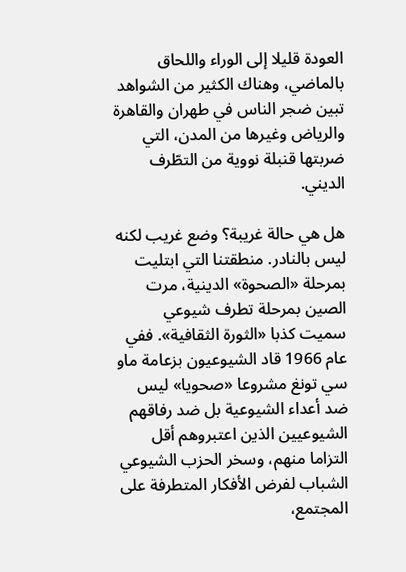العودة قليلا إلى الوراء واللحاق بالماضي، وهناك الكثير من الشواهد تبين ضجر الناس في طهران والقاهرة والرياض وغيرها من المدن، التي ضربتها قنبلة نووية من التطّرف الديني.

هل هي حالة غريبة؟ وضع غريب لكنه ليس بالنادر. منطقتنا التي ابتليت بمرحلة «الصحوة» الدينية، مرت الصين بمرحلة تطرف شيوعي سميت كذبا «الثورة الثقافية». ففي عام 1966 قاد الشيوعيون بزعامة ماو سي تونغ مشروعا «صحويا» ليس ضد أعداء الشيوعية بل ضد رفاقهم الشيوعيين الذين اعتبروهم أقل التزاما منهم، وسخر الحزب الشيوعي الشباب لفرض الأفكار المتطرفة على المجتمع،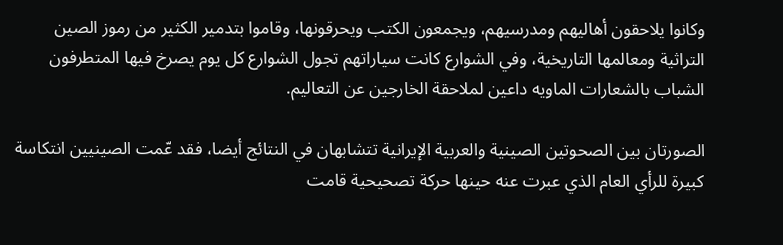وكانوا يلاحقون أهاليهم ومدرسيهم، ويجمعون الكتب ويحرقونها، وقاموا بتدمير الكثير من رموز الصين التراثية ومعالمها التاريخية، وفي الشوارع كانت سياراتهم تجول الشوارع كل يوم يصرخ فيها المتطرفون الشباب بالشعارات الماويه داعين لملاحقة الخارجين عن التعاليم.

الصورتان بين الصحوتين الصينية والعربية الإيرانية تتشابهان في النتائج أيضا، فقد عّمت الصينيين انتكاسة كبيرة للرأي العام الذي عبرت عنه حينها حركة تصحيحية قامت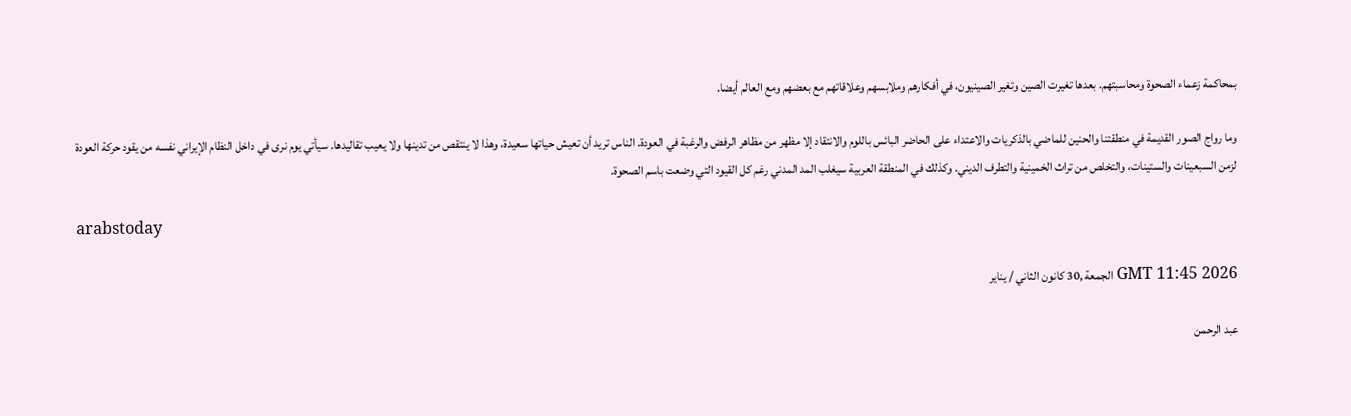بمحاكمة زعماء الصحوة ومحاسبتهم. بعدها تغيرت الصين وتغير الصينيون، في أفكارهم وملابسهم وعلاقاتهم مع بعضهم ومع العالم أيضا.

وما رواج الصور القديمة في منطقتنا والحنين للماضي بالذكريات والاعتداء على الحاضر البائس باللوم والانتقاد إلا مظهر من مظاهر الرفض والرغبة في العودة. الناس تريد أن تعيش حياتها سعيدة، وهذا لا ينتقص من تدينها ولا يعيب تقاليدها. سيأتي يوم نرى في داخل النظام الإيراني نفسه من يقود حركة العودة لزمن السبعينات والستينات، والتخلص من تراث الخمينية والتطرف الديني. وكذلك في المنطقة العربية سيغلب المد المدني رغم كل القيود التي وضعت باسم الصحوة.

arabstoday

GMT 11:45 2026 الجمعة ,30 كانون الثاني / يناير

عبد الرحمن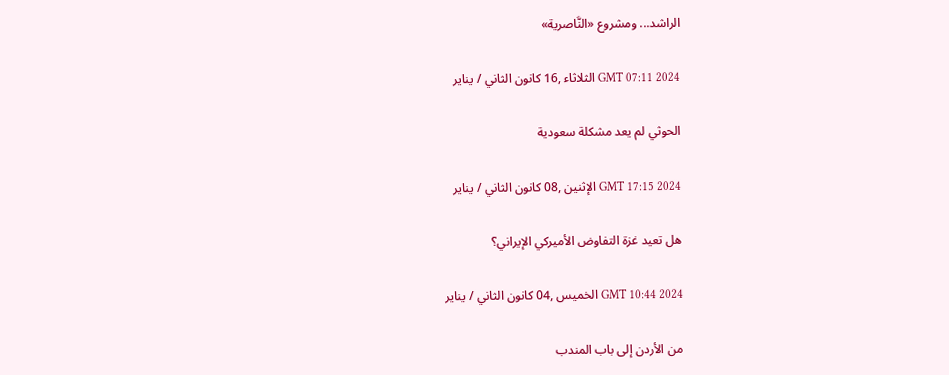الراشد... ومشروع «النَّاصرية»

GMT 07:11 2024 الثلاثاء ,16 كانون الثاني / يناير

الحوثي لم يعد مشكلة سعودية

GMT 17:15 2024 الإثنين ,08 كانون الثاني / يناير

هل تعيد غزة التفاوض الأميركي الإيراني؟

GMT 10:44 2024 الخميس ,04 كانون الثاني / يناير

من الأردن إلى باب المندب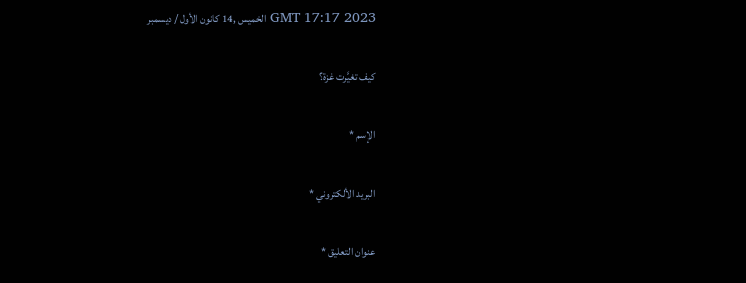GMT 17:17 2023 الخميس ,14 كانون الأول / ديسمبر

كيف تغيَّرت غزة؟

الإسم *

البريد الألكتروني *

عنوان التعليق *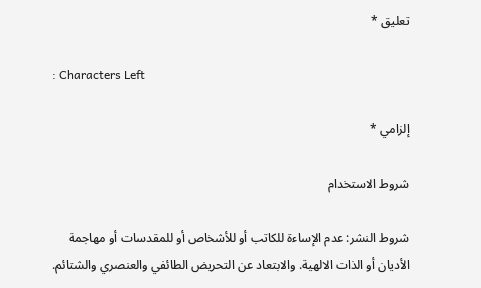تعليق *

: Characters Left

إلزامي *

شروط الاستخدام

شروط النشر: عدم الإساءة للكاتب أو للأشخاص أو للمقدسات أو مهاجمة الأديان أو الذات الالهية. والابتعاد عن التحريض الطائفي والعنصري والشتائم.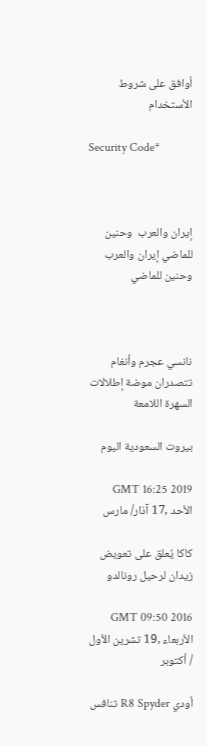اُوافق على شروط الأستخدام

Security Code*



إيران والعرب  وحنين للماضي إيران والعرب  وحنين للماضي



نانسي عجرم وأنغام تتصدران موضة إطلالات السهرة اللامعة

بيروت السعودية اليوم

GMT 16:25 2019 الأحد ,17 آذار/ مارس

كاكا يُعلق على تعويض زيدان لرحيل رونالدو

GMT 09:50 2016 الأربعاء ,19 تشرين الأول / أكتوبر

أودي R8 Spyder تنافس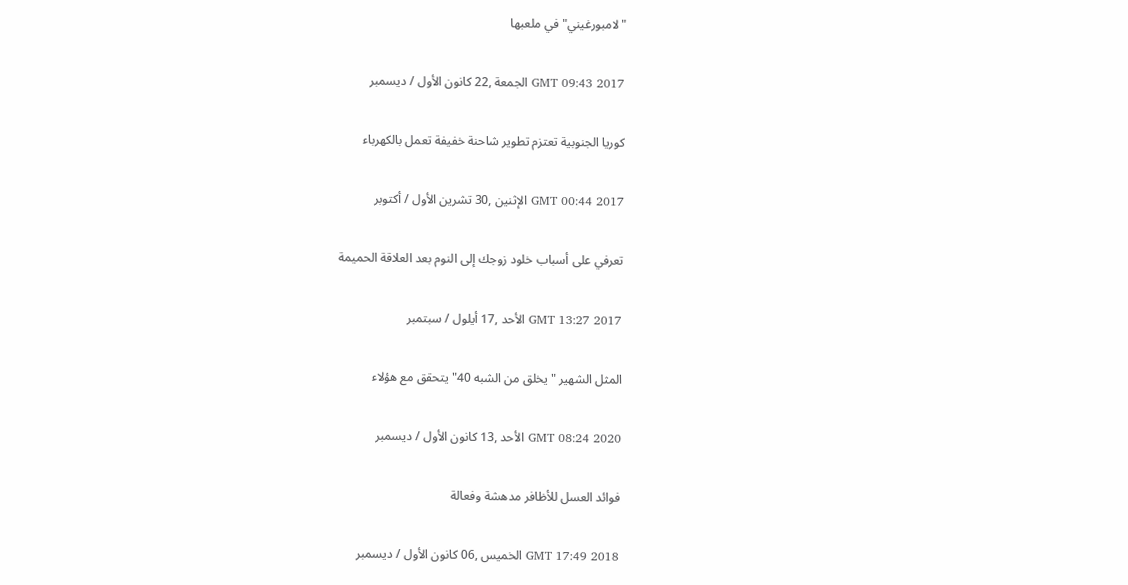"لامبورغيني" في ملعبها

GMT 09:43 2017 الجمعة ,22 كانون الأول / ديسمبر

كوريا الجنوبية تعتزم تطوير شاحنة خفيفة تعمل بالكهرباء

GMT 00:44 2017 الإثنين ,30 تشرين الأول / أكتوبر

تعرفي على أسباب خلود زوجك إلى النوم بعد العلاقة الحميمة

GMT 13:27 2017 الأحد ,17 أيلول / سبتمبر

المثل الشهير "يخلق من الشبه 40" يتحقق مع هؤلاء

GMT 08:24 2020 الأحد ,13 كانون الأول / ديسمبر

فوائد العسل للأظافر مدهشة وفعالة

GMT 17:49 2018 الخميس ,06 كانون الأول / ديسمبر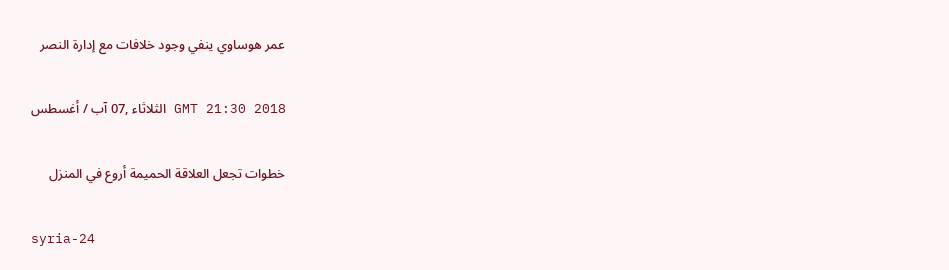عمر هوساوي ينفي وجود خلافات مع إدارة النصر

GMT 21:30 2018 الثلاثاء ,07 آب / أغسطس

خطوات تجعل العلاقة الحميمة أروع في المنزل

syria-24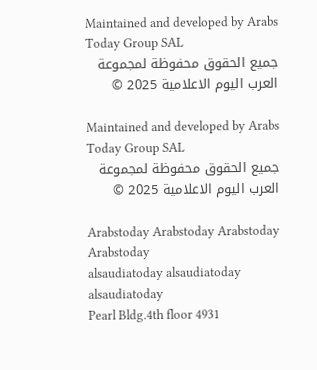Maintained and developed by Arabs Today Group SAL
جميع الحقوق محفوظة لمجموعة العرب اليوم الاعلامية 2025 ©

Maintained and developed by Arabs Today Group SAL
جميع الحقوق محفوظة لمجموعة العرب اليوم الاعلامية 2025 ©

Arabstoday Arabstoday Arabstoday Arabstoday
alsaudiatoday alsaudiatoday alsaudiatoday
Pearl Bldg.4th floor 4931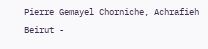Pierre Gemayel Chorniche, Achrafieh Beirut -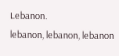Lebanon.
lebanon, lebanon, lebanon